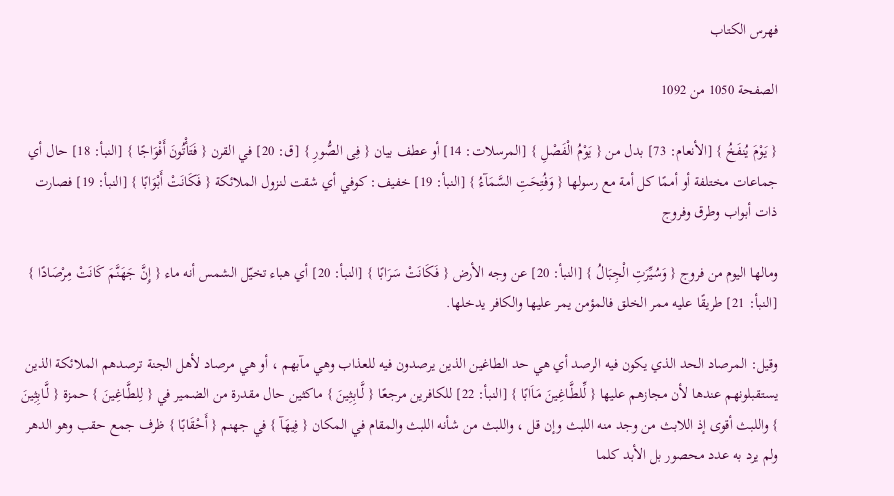فهرس الكتاب

الصفحة 1050 من 1092

{ يَوْمَ يُنفَخُ } [الأنعام: 73] بدل من { يَوْمُ الْفَصْلِ } [المرسلات: 14] أو عطف بيان { فِى الصُّورِ } [ق: 20] في القرن { فَتَأْتُونَ أَفْوَاجًا } [النبأ: 18] حال أي جماعات مختلفة أو أممًا كل أمة مع رسولها { وَفُتِحَتِ السَّمَآءُ } [النبأ: 19] خفيف: كوفي أي شقت لنزول الملائكة { فَكَانَتْ أَبْوَابًا } [النبأ: 19] فصارت ذات أبواب وطرق وفروج

ومالها اليوم من فروج { وَسُيِّرَتِ الْجِبَالُ } [النبأ: 20] عن وجه الأرض { فَكَانَتْ سَرَابًا } [النبأ: 20] أي هباء تخيّل الشمس أنه ماء { إِنَّ جَهَنَّمَ كَانَتْ مِرْصَادًا } [النبأ: 21] طريقًا عليه ممر الخلق فالمؤمن يمر عليها والكافر يدخلها.

وقيل: المرصاد الحد الذي يكون فيه الرصد أي هي حد الطاغين الذين يرصدون فيه للعذاب وهي مآبهم ، أو هي مرصاد لأهل الجنة ترصدهم الملائكة الذين يستقبلونهم عندها لأن مجازهم عليها { لِّلطَّـاغِينَ مَـاَابًا } [النبأ: 22] للكافرين مرجعًا { لَّـابِثِينَ } ماكثين حال مقدرة من الضمير في { لِلطَّـاغِينَ } حمزة { لَّـابِثِينَ } واللبث أقوى إذ اللابث من وجد منه اللبث وإن قل ، واللبث من شأنه اللبث والمقام في المكان { فِيهَآ } في جهنم { أَحْقَابًا } ظرف جمع حقب وهو الدهر ولم يرد به عدد محصور بل الأبد كلما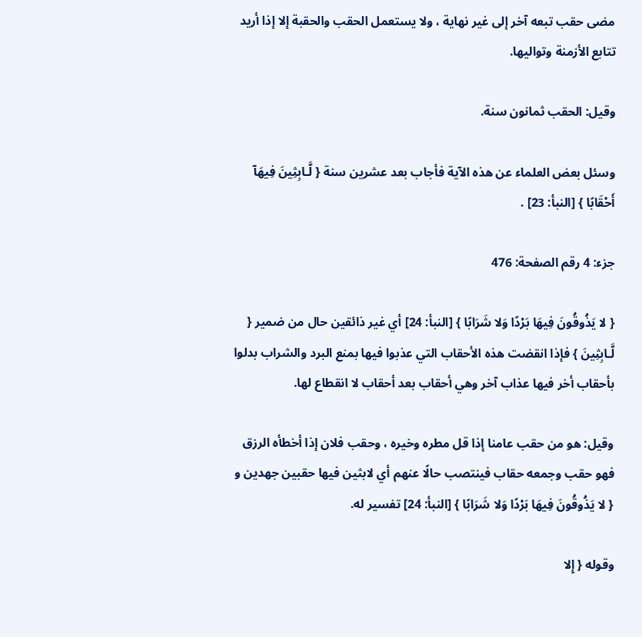مضى حقب تبعه آخر إلى غير نهاية ، ولا يستعمل الحقب والحقبة إلا إذا أريد تتابع الأزمنة وتواليها.

وقيل: الحقب ثمانون سنة.

وسئل بعض العلماء عن هذه الآية فأجاب بعد عشرين سنة { لَّـابِثِينَ فِيهَآ أَحْقَابًا } [النبأ: 23] .

جزء: 4 رقم الصفحة: 476

{ لا يَذُوقُونَ فِيهَا بَرْدًا وَلا شَرَابًا } [النبأ: 24] أي غير ذائقين حال من ضمير { لَّـابِثِينَ } فإذا انقضت هذه الأحقاب التي عذبوا فيها بمنع البرد والشراب بدلوا بأحقاب أخر فيها عذاب آخر وهي أحقاب بعد أحقاب لا انقطاع لها.

وقيل: هو من حقب عامنا إذا قل مطره وخيره ، وحقب فلان إذا أخطأه الرزق فهو حقب وجمعه حقاب فينتصب حالًا عنهم أي لابثين فيها حقبين جهدين و { لا يَذُوقُونَ فِيهَا بَرْدًا وَلا شَرَابًا } [النبأ: 24] تفسير له.

وقوله { إِلا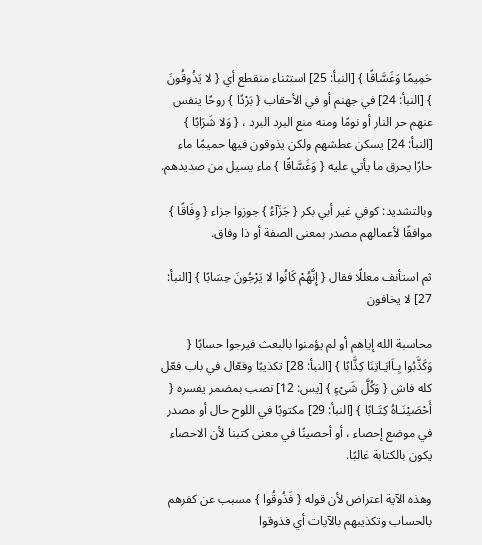حَمِيمًا وَغَسَّاقًا } [النبأ: 25] استثناء منقطع أي { لا يَذُوقُونَ } [النبأ: 24] في جهنم أو في الأحقاب { بَرْدًا } روحًا ينفس عنهم حر النار أو نومًا ومنه منع البرد البرد ، { وَلا شَرَابًا } [النبأ: 24] يسكن عطشهم ولكن يذوقون فيها حميمًا ماء حارًا يحرق ما يأتي عليه { وَغَسَّاقًا } ماء يسيل من صديدهم.

وبالتشديد: كوفي غير أبي بكر { جَزَآءُ } جوزوا جزاء { وِفَاقًا } موافقًا لأعمالهم مصدر بمعنى الصفة أو ذا وفاق.

ثم استأنف معللًا فقال { إِنَّهُمْ كَانُوا لا يَرْجُونَ حِسَابًا } [النبأ: 27] لا يخافون

محاسبة الله إياهم أو لم يؤمنوا بالبعث فيرجوا حسابًا { وَكَذَّبُوا بِـاَايَـاتِنَا كِذَّابًا } [النبأ: 28] تكذيبًا وفعّال في باب فعّل كله فاش { وَكُلَّ شَىْءٍ } [يس: 12] نصب بمضمر يفسره { أَحْصَيْنَـاهُ كِتَـابًا } [النبأ: 29] مكتوبًا في اللوح حال أو مصدر في موضع إحصاء ، أو أحصينًا في معنى كتبنا لأن الاحصاء يكون بالكتابة غالبًا.

وهذه الآية اعتراض لأن قوله { فَذُوقُوا } مسبب عن كفرهم بالحساب وتكذيبهم بالآيات أي فذوقوا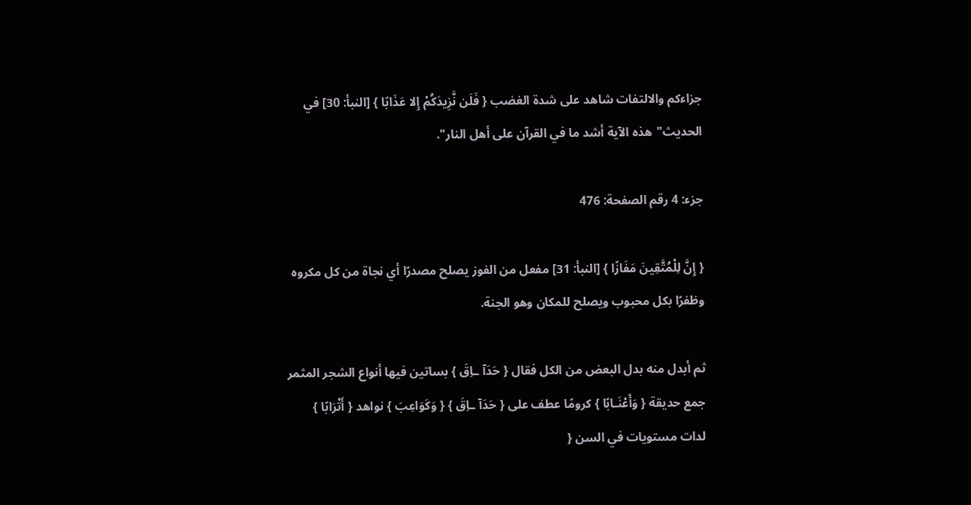جزاءكم والالتفات شاهد على شدة الغضب { فَلَن نَّزِيدَكُمْ إِلا عَذَابًا } [النبأ: 30] في الحديث"هذه الآية أشد ما في القرآن على أهل النار".

جزء: 4 رقم الصفحة: 476

{ إِنَّ لِلْمُتَّقِينَ مَفَازًا } [النبأ: 31] مفعل من الفوز يصلح مصدرًا أي نجاة من كل مكروه وظفرًا بكل محبوب ويصلح للمكان وهو الجنة.

ثم أبدل منه بدل البعض من الكل فقال { حَدَآ ـاِقَ } بساتين فيها أنواع الشجر المثمر جمع حديقة { وَأَعْنَـابًا } كرومًا عطف على { حَدَآ ـاِقَ } { وَكَوَاعِبَ } نواهد { أَتْرَابًا } لدات مستويات في السن {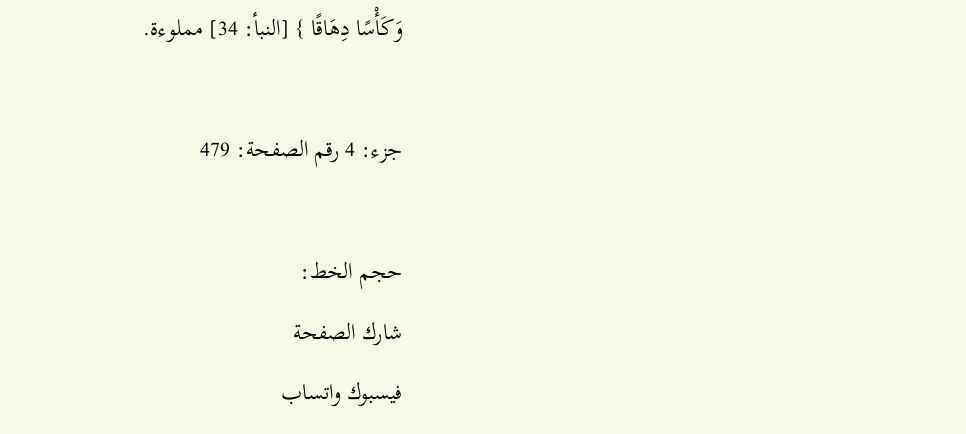وَكَأْسًا دِهَاقًا } [النبأ: 34] مملوءة.

جزء: 4 رقم الصفحة: 479

حجم الخط:
شارك الصفحة
فيسبوك واتساب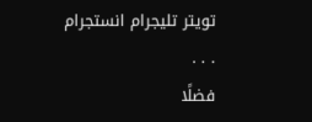تويتر تليجرام انستجرام
. . .
فضلًا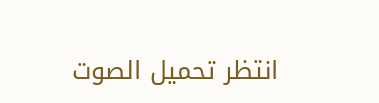انتظر تحميل الصوت